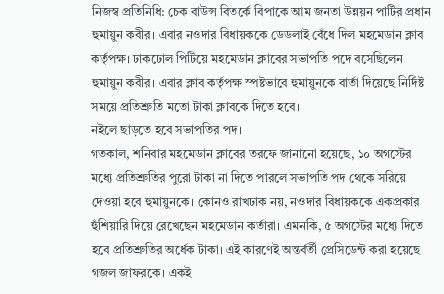নিজস্ব প্রতিনিধি: চেক বাউন্স বিতর্কে বিপাকে আম জনতা উন্নয়ন পার্টির প্রধান হুমায়ুন কবীর। এবার নওদার বিধায়ককে ডেডলাই বেঁধে দিল মহমেডান ক্লাব কর্তৃপক্ষ। ঢাকঢোল পিটিয়ে মহমেডান ক্লাবের সভাপতি পদে বসেছিলেন হুমায়ুন কবীর। এবার ক্লাব কর্তৃপক্ষ স্পষ্টভাবে হুমায়ুনকে বার্তা দিয়েছে নির্দিষ্ট সময়ে প্রতিশ্রুতি মতো টাকা ক্লাবকে দিতে হবে।
নইলে ছাড়তে হবে সভাপতির পদ।
গতকাল, শনিবার মহমেডান ক্লাবের তরফে জানানো হয়েছে, ১০ অগস্টের মধ্যে প্রতিশ্রুতির পুরো টাকা না দিতে পারলে সভাপতি পদ থেকে সরিয়ে দেওয়া হবে হুমায়ুনকে। কোনও রাখঢাক নয়, নওদার বিধায়ককে একপ্রকার হুঁশিয়ারি দিয়ে রেখেছেন মহমেডান কর্তারা। এমনকি, ৫ অগস্টের মধ্যে দিতে হবে প্রতিশ্রুতির অর্ধেক টাকা। এই কারণেই অন্তর্বর্তী প্রেসিডেন্ট করা হয়েছে গজল জাফরকে। একই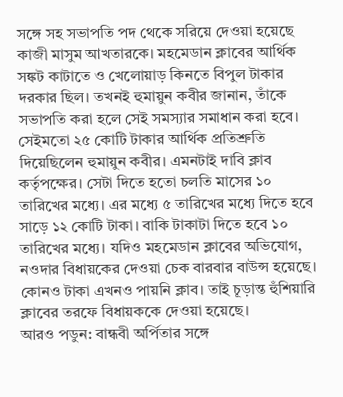সঙ্গে সহ সভাপতি পদ থেকে সরিয়ে দেওয়া হয়েছে কাজী মাসুম আখতারকে। মহমেডান ক্লাবের আর্থিক সঙ্কট কাটাতে ও খেলোয়াড় কিনতে বিপুল টাকার দরকার ছিল। তখনই হুমায়ুন কবীর জানান, তাঁকে সভাপতি করা হলে সেই সমস্যার সমাধান করা হবে। সেইমতো ২৫ কোটি টাকার আর্থিক প্রতিশ্রুতি দিয়েছিলেন হুমায়ুন কবীর। এমনটাই দাবি ক্লাব কর্তৃপক্ষের। সেটা দিতে হতো চলতি মাসের ১০ তারিখের মধ্যে। এর মধ্যে ৫ তারিখের মধ্যে দিতে হবে সাড়ে ১২ কোটি টাকা। বাকি টাকাটা দিতে হবে ১০ তারিখের মধ্যে। যদিও মহমেডান ক্লাবের অভিযোগ, নওদার বিধায়কের দেওয়া চেক বারবার বাউন্স হয়েছে। কোনও টাকা এখনও পায়নি ক্লাব। তাই চূড়ান্ত হুঁশিয়ারি ক্লাবের তরফে বিধায়ককে দেওয়া হয়েছে।
আরও পডুন: বান্ধবী অর্পিতার সঙ্গে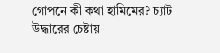গোপনে কী কথা হামিমের? চ্যাট উদ্ধারের চেষ্টায়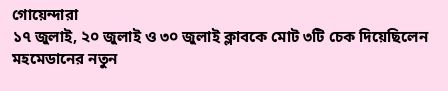গোয়েন্দারা
১৭ জুলাই, ২০ জুলাই ও ৩০ জুলাই ক্লাবকে মোট ৩টি চেক দিয়েছিলেন মহমেডানের নতুন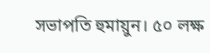সভাপতি হুমায়ুন। ৫০ লক্ষ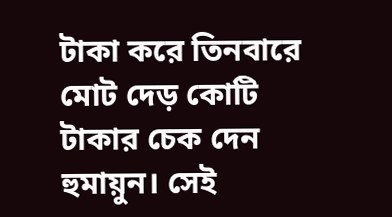টাকা করে তিনবারে মোট দেড় কোটি টাকার চেক দেন হুমায়ুন। সেই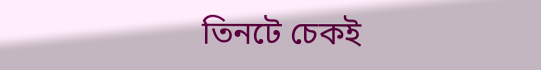তিনটে চেকই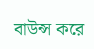বাউন্স করে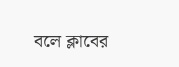বলে ক্লাবের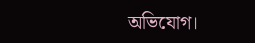অভিযোগ।